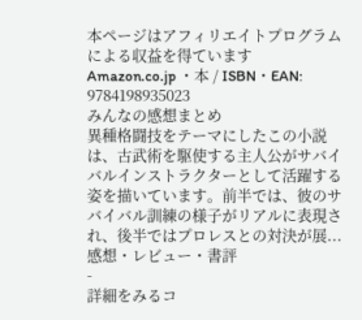本ページはアフィリエイトプログラムによる収益を得ています
Amazon.co.jp ・本 / ISBN・EAN: 9784198935023
みんなの感想まとめ
異種格闘技をテーマにしたこの小説は、古武術を駆使する主人公がサバイバルインストラクターとして活躍する姿を描いています。前半では、彼のサバイバル訓練の様子がリアルに表現され、後半ではプロレスとの対決が展...
感想・レビュー・書評
-
詳細をみるコ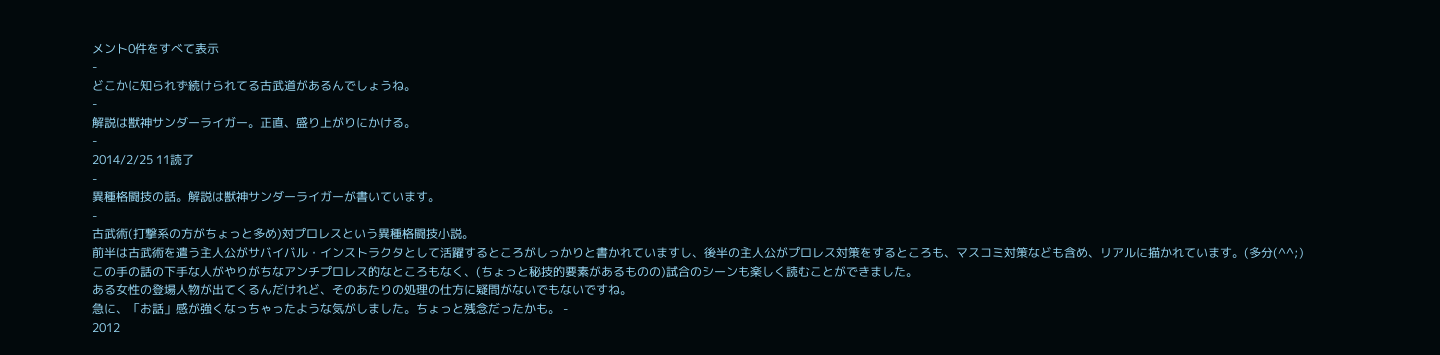メント0件をすべて表示
-
どこかに知られず続けられてる古武道があるんでしょうね。
-
解説は獣神サンダーライガー。正直、盛り上がりにかける。
-
2014/2/25 11読了
-
異種格闘技の話。解説は獣神サンダーライガーが書いています。
-
古武術(打撃系の方がちょっと多め)対プロレスという異種格闘技小説。
前半は古武術を遣う主人公がサバイバル・インストラクタとして活躍するところがしっかりと書かれていますし、後半の主人公がプロレス対策をするところも、マスコミ対策なども含め、リアルに描かれています。(多分(^^;)
この手の話の下手な人がやりがちなアンチプロレス的なところもなく、(ちょっと秘技的要素があるものの)試合のシーンも楽しく読むことができました。
ある女性の登場人物が出てくるんだけれど、そのあたりの処理の仕方に疑問がないでもないですね。
急に、「お話」感が強くなっちゃったような気がしました。ちょっと残念だったかも。 -
2012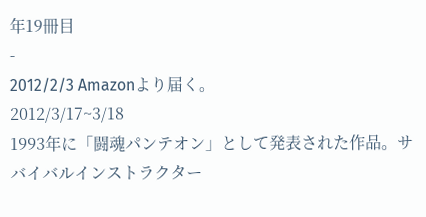年19冊目
-
2012/2/3 Amazonより届く。
2012/3/17~3/18
1993年に「闘魂パンテオン」として発表された作品。サバイバルインストラクター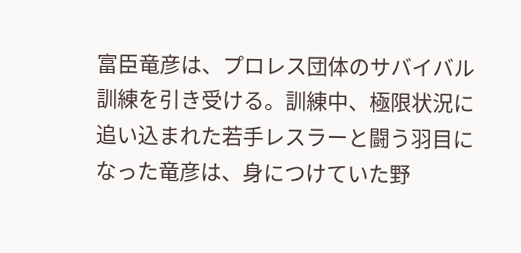富臣竜彦は、プロレス団体のサバイバル訓練を引き受ける。訓練中、極限状況に追い込まれた若手レスラーと闘う羽目になった竜彦は、身につけていた野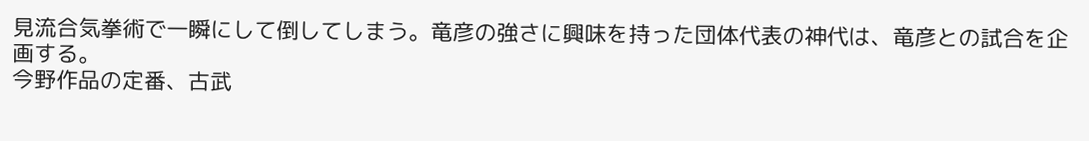見流合気拳術で一瞬にして倒してしまう。竜彦の強さに興味を持った団体代表の神代は、竜彦との試合を企画する。
今野作品の定番、古武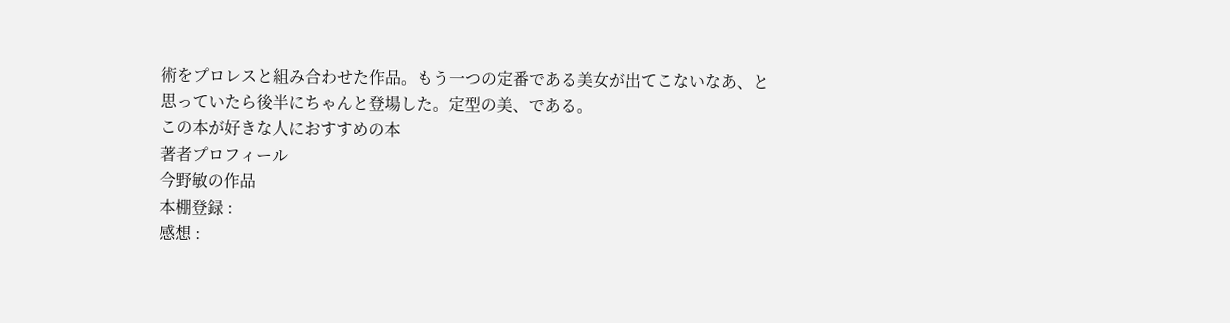術をプロレスと組み合わせた作品。もう一つの定番である美女が出てこないなあ、と思っていたら後半にちゃんと登場した。定型の美、である。
この本が好きな人におすすめの本
著者プロフィール
今野敏の作品
本棚登録 :
感想 :